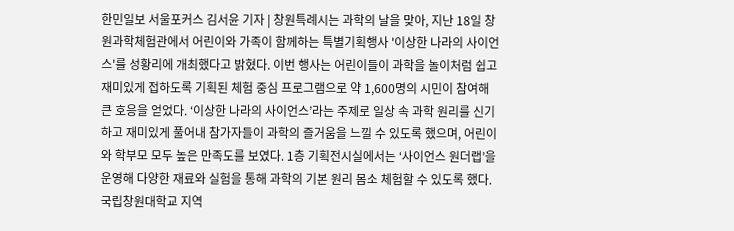한민일보 서울포커스 김서윤 기자 | 창원특례시는 과학의 날을 맞아, 지난 18일 창원과학체험관에서 어린이와 가족이 함께하는 특별기획행사 '이상한 나라의 사이언스'를 성황리에 개최했다고 밝혔다. 이번 행사는 어린이들이 과학을 놀이처럼 쉽고 재미있게 접하도록 기획된 체험 중심 프로그램으로 약 1,600명의 시민이 참여해 큰 호응을 얻었다. ‘이상한 나라의 사이언스’라는 주제로 일상 속 과학 원리를 신기하고 재미있게 풀어내 참가자들이 과학의 즐거움을 느낄 수 있도록 했으며, 어린이와 학부모 모두 높은 만족도를 보였다. 1층 기획전시실에서는 ‘사이언스 원더랩’을 운영해 다양한 재료와 실험을 통해 과학의 기본 원리 몸소 체험할 수 있도록 했다. 국립창원대학교 지역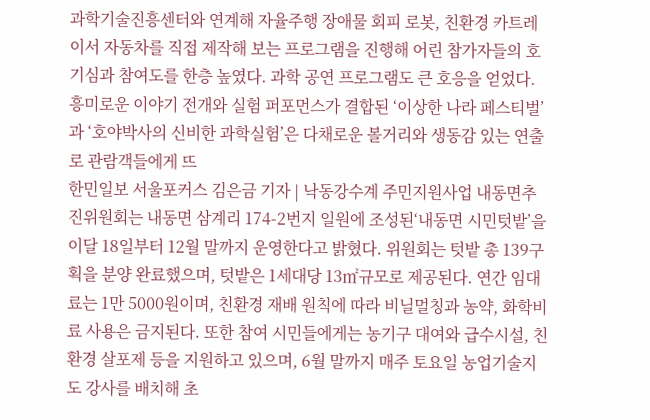과학기술진흥센터와 연계해 자율주행 장애물 회피 로봇, 친환경 카트레이서 자동차를 직접 제작해 보는 프로그램을 진행해 어린 참가자들의 호기심과 참여도를 한층 높였다. 과학 공연 프로그램도 큰 호응을 얻었다. 흥미로운 이야기 전개와 실험 퍼포먼스가 결합된 ‘이상한 나라 페스티벌’과 ‘호야박사의 신비한 과학실험’은 다채로운 볼거리와 생동감 있는 연출로 관람객들에게 뜨
한민일보 서울포커스 김은금 기자 | 낙동강수계 주민지원사업 내동면추진위원회는 내동면 삼계리 174-2번지 일원에 조성된‘내동면 시민텃밭’을 이달 18일부터 12월 말까지 운영한다고 밝혔다. 위원회는 텃밭 총 139구획을 분양 완료했으며, 텃밭은 1세대당 13㎡규모로 제공된다. 연간 임대료는 1만 5000원이며, 친환경 재배 원칙에 따라 비닐멀칭과 농약, 화학비료 사용은 금지된다. 또한 참여 시민들에게는 농기구 대여와 급수시설, 친환경 살포제 등을 지원하고 있으며, 6월 말까지 매주 토요일 농업기술지도 강사를 배치해 초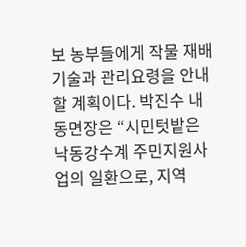보 농부들에게 작물 재배기술과 관리요령을 안내할 계획이다. 박진수 내동면장은 “시민텃밭은 낙동강수계 주민지원사업의 일환으로, 지역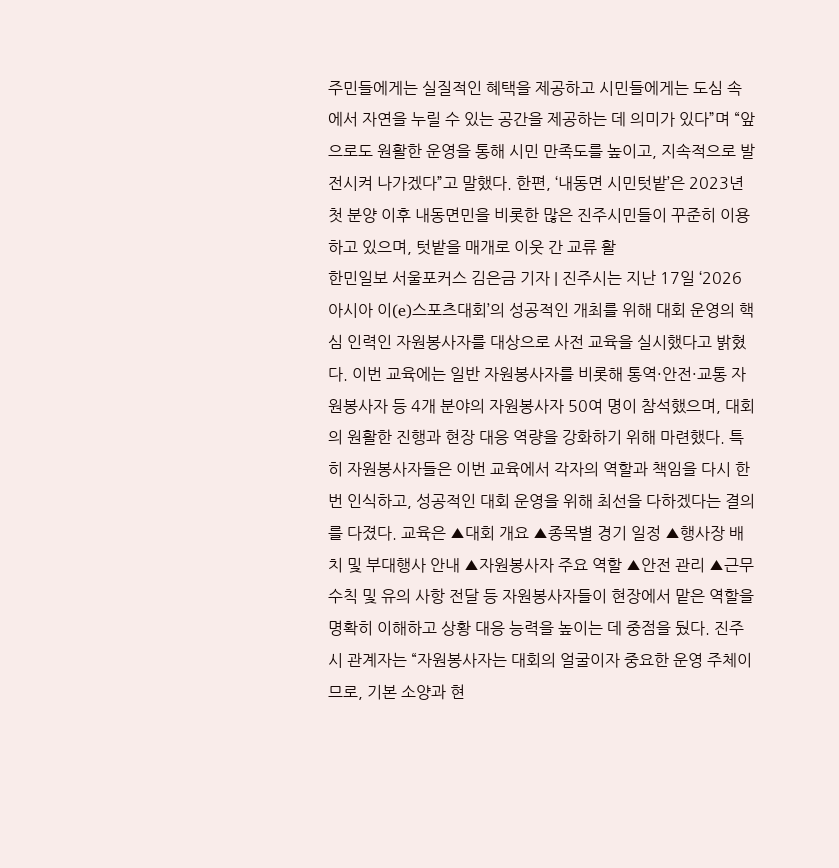주민들에게는 실질적인 혜택을 제공하고 시민들에게는 도심 속에서 자연을 누릴 수 있는 공간을 제공하는 데 의미가 있다”며 “앞으로도 원활한 운영을 통해 시민 만족도를 높이고, 지속적으로 발전시켜 나가겠다”고 말했다. 한편, ‘내동면 시민텃밭’은 2023년 첫 분양 이후 내동면민을 비롯한 많은 진주시민들이 꾸준히 이용하고 있으며, 텃밭을 매개로 이웃 간 교류 활
한민일보 서울포커스 김은금 기자 | 진주시는 지난 17일 ‘2026 아시아 이(e)스포츠대회’의 성공적인 개최를 위해 대회 운영의 핵심 인력인 자원봉사자를 대상으로 사전 교육을 실시했다고 밝혔다. 이번 교육에는 일반 자원봉사자를 비롯해 통역·안전·교통 자원봉사자 등 4개 분야의 자원봉사자 50여 명이 참석했으며, 대회의 원활한 진행과 현장 대응 역량을 강화하기 위해 마련했다. 특히 자원봉사자들은 이번 교육에서 각자의 역할과 책임을 다시 한번 인식하고, 성공적인 대회 운영을 위해 최선을 다하겠다는 결의를 다졌다. 교육은 ▲대회 개요 ▲종목별 경기 일정 ▲행사장 배치 및 부대행사 안내 ▲자원봉사자 주요 역할 ▲안전 관리 ▲근무 수칙 및 유의 사항 전달 등 자원봉사자들이 현장에서 맡은 역할을 명확히 이해하고 상황 대응 능력을 높이는 데 중점을 뒀다. 진주시 관계자는 “자원봉사자는 대회의 얼굴이자 중요한 운영 주체이므로, 기본 소양과 현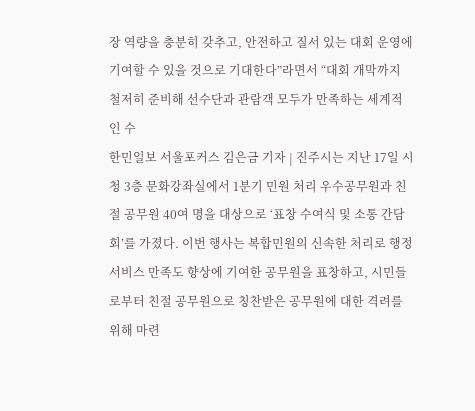장 역량을 충분히 갖추고, 안전하고 질서 있는 대회 운영에 기여할 수 있을 것으로 기대한다”라면서 “대회 개막까지 철저히 준비해 선수단과 관람객 모두가 만족하는 세계적인 수
한민일보 서울포커스 김은금 기자 | 진주시는 지난 17일 시청 3층 문화강좌실에서 1분기 민원 처리 우수공무원과 친절 공무원 40여 명을 대상으로 ‘표창 수여식 및 소통 간담회’를 가졌다. 이번 행사는 복합민원의 신속한 처리로 행정서비스 만족도 향상에 기여한 공무원을 표창하고, 시민들로부터 친절 공무원으로 칭찬받은 공무원에 대한 격려를 위해 마련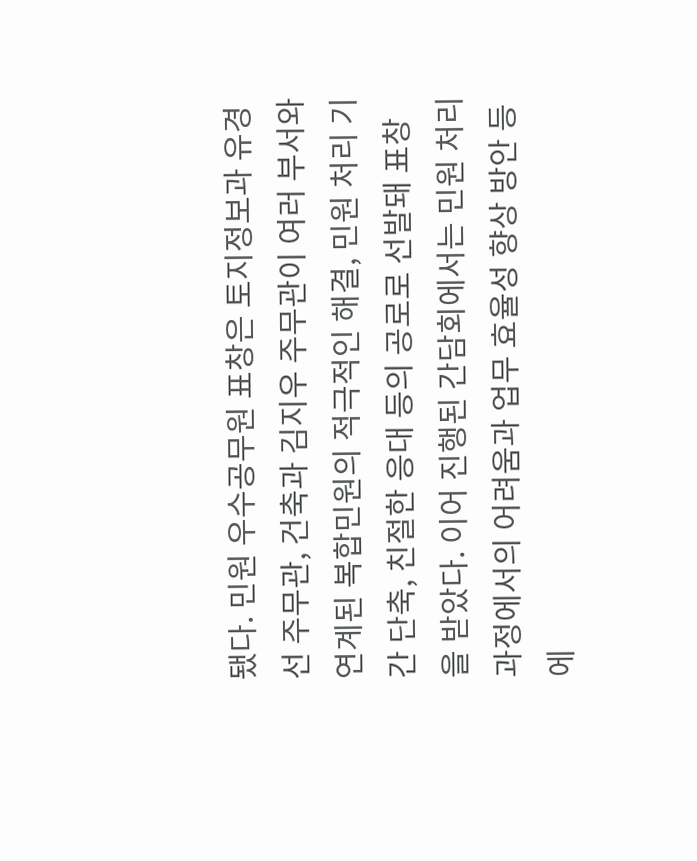됐다. 민원 우수공무원 표창은 토지정보과 유경선 주무관, 건축과 김지우 주무관이 여러 부서와 연계된 복합민원의 적극적인 해결, 민원 처리 기간 단축, 친절한 응대 등의 공로로 선발돼 표창을 받았다. 이어 진행된 간담회에서는 민원 처리 과정에서의 어려움과 업무 효율성 향상 방안 등에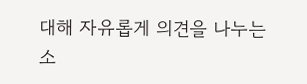대해 자유롭게 의견을 나누는 소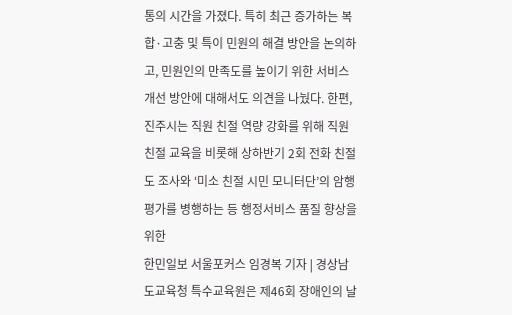통의 시간을 가졌다. 특히 최근 증가하는 복합·고충 및 특이 민원의 해결 방안을 논의하고, 민원인의 만족도를 높이기 위한 서비스 개선 방안에 대해서도 의견을 나눴다. 한편, 진주시는 직원 친절 역량 강화를 위해 직원 친절 교육을 비롯해 상하반기 2회 전화 친절도 조사와 ‘미소 친절 시민 모니터단’의 암행 평가를 병행하는 등 행정서비스 품질 향상을 위한
한민일보 서울포커스 임경복 기자 | 경상남도교육청 특수교육원은 제46회 장애인의 날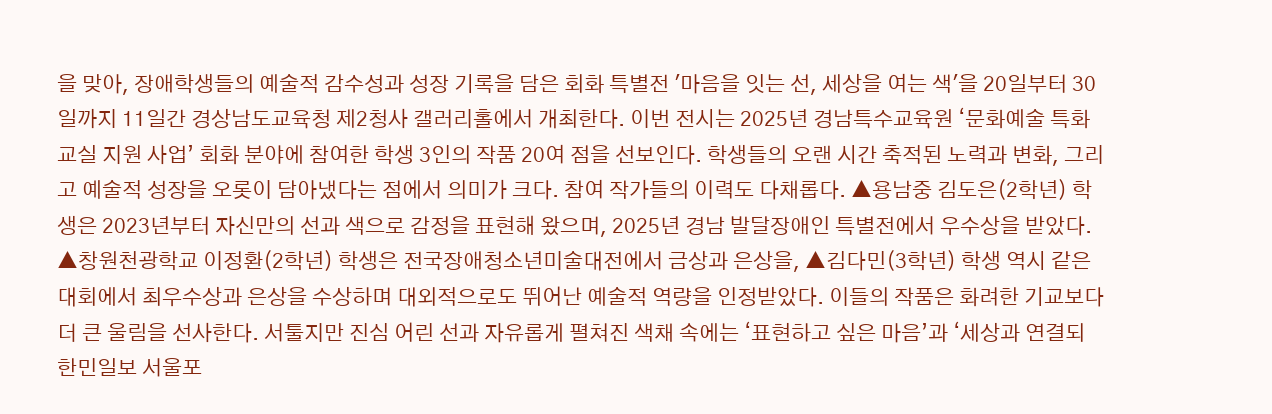을 맞아, 장애학생들의 예술적 감수성과 성장 기록을 담은 회화 특별전 '마음을 잇는 선, 세상을 여는 색'을 20일부터 30일까지 11일간 경상남도교육청 제2청사 갤러리홀에서 개최한다. 이번 전시는 2025년 경남특수교육원 ‘문화예술 특화 교실 지원 사업’ 회화 분야에 참여한 학생 3인의 작품 20여 점을 선보인다. 학생들의 오랜 시간 축적된 노력과 변화, 그리고 예술적 성장을 오롯이 담아냈다는 점에서 의미가 크다. 참여 작가들의 이력도 다채롭다. ▲용남중 김도은(2학년) 학생은 2023년부터 자신만의 선과 색으로 감정을 표현해 왔으며, 2025년 경남 발달장애인 특별전에서 우수상을 받았다. ▲창원천광학교 이정환(2학년) 학생은 전국장애청소년미술대전에서 금상과 은상을, ▲김다민(3학년) 학생 역시 같은 대회에서 최우수상과 은상을 수상하며 대외적으로도 뛰어난 예술적 역량을 인정받았다. 이들의 작품은 화려한 기교보다 더 큰 울림을 선사한다. 서툴지만 진심 어린 선과 자유롭게 펼쳐진 색채 속에는 ‘표현하고 싶은 마음’과 ‘세상과 연결되
한민일보 서울포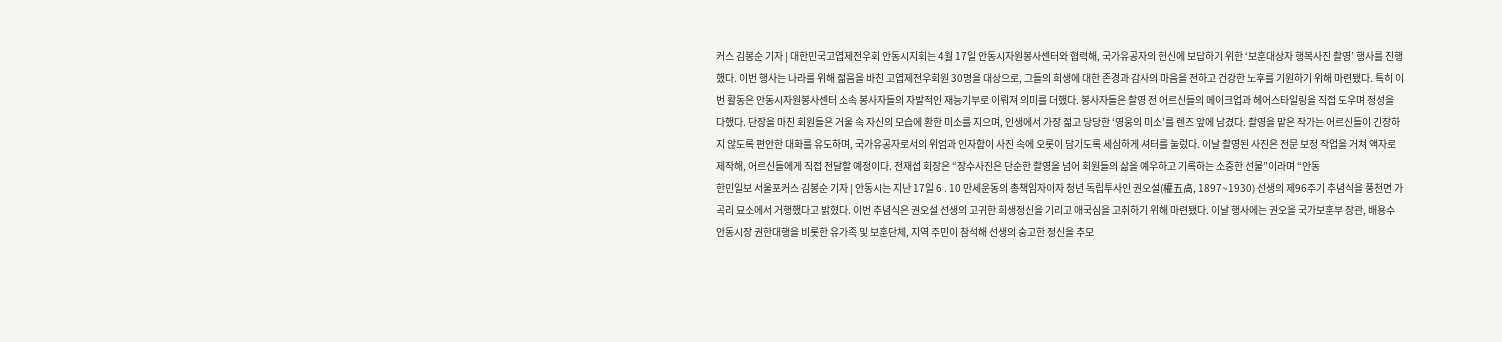커스 김봉순 기자 | 대한민국고엽제전우회 안동시지회는 4월 17일 안동시자원봉사센터와 협력해, 국가유공자의 헌신에 보답하기 위한 ‘보훈대상자 행복사진 촬영’ 행사를 진행했다. 이번 행사는 나라를 위해 젊음을 바친 고엽제전우회원 30명을 대상으로, 그들의 희생에 대한 존경과 감사의 마음을 전하고 건강한 노후를 기원하기 위해 마련됐다. 특히 이번 활동은 안동시자원봉사센터 소속 봉사자들의 자발적인 재능기부로 이뤄져 의미를 더했다. 봉사자들은 촬영 전 어르신들의 메이크업과 헤어스타일링을 직접 도우며 정성을 다했다. 단장을 마친 회원들은 거울 속 자신의 모습에 환한 미소를 지으며, 인생에서 가장 젊고 당당한 ‘영웅의 미소’를 렌즈 앞에 남겼다. 촬영을 맡은 작가는 어르신들이 긴장하지 않도록 편안한 대화를 유도하며, 국가유공자로서의 위엄과 인자함이 사진 속에 오롯이 담기도록 세심하게 셔터를 눌렀다. 이날 촬영된 사진은 전문 보정 작업을 거쳐 액자로 제작해, 어르신들에게 직접 전달할 예정이다. 전재섭 회장은 “장수사진은 단순한 촬영을 넘어 회원들의 삶을 예우하고 기록하는 소중한 선물”이라며 “안동
한민일보 서울포커스 김봉순 기자 | 안동시는 지난 17일 6․10 만세운동의 총책임자이자 청년 독립투사인 권오설(權五卨, 1897~1930) 선생의 제96주기 추념식을 풍천면 가곡리 묘소에서 거행했다고 밝혔다. 이번 추념식은 권오설 선생의 고귀한 희생정신을 기리고 애국심을 고취하기 위해 마련됐다. 이날 행사에는 권오을 국가보훈부 장관, 배용수 안동시장 권한대행을 비롯한 유가족 및 보훈단체, 지역 주민이 참석해 선생의 숭고한 정신을 추모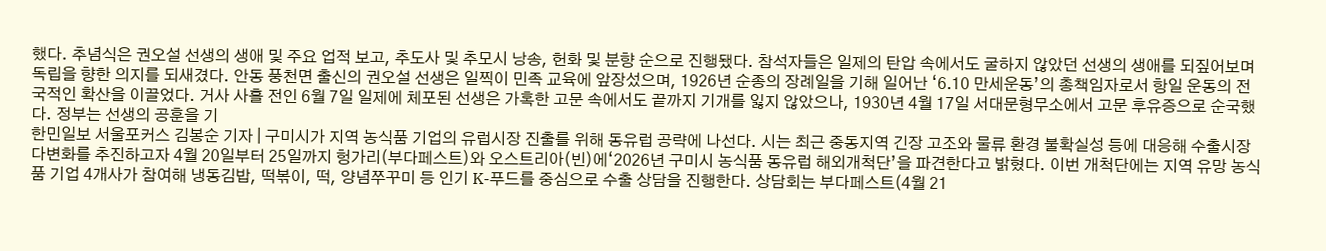했다. 추념식은 권오설 선생의 생애 및 주요 업적 보고, 추도사 및 추모시 낭송, 헌화 및 분향 순으로 진행됐다. 참석자들은 일제의 탄압 속에서도 굴하지 않았던 선생의 생애를 되짚어보며 독립을 향한 의지를 되새겼다. 안동 풍천면 출신의 권오설 선생은 일찍이 민족 교육에 앞장섰으며, 1926년 순종의 장례일을 기해 일어난 ‘6․10 만세운동’의 총책임자로서 항일 운동의 전국적인 확산을 이끌었다. 거사 사흘 전인 6월 7일 일제에 체포된 선생은 가혹한 고문 속에서도 끝까지 기개를 잃지 않았으나, 1930년 4월 17일 서대문형무소에서 고문 후유증으로 순국했다. 정부는 선생의 공훈을 기
한민일보 서울포커스 김봉순 기자 | 구미시가 지역 농식품 기업의 유럽시장 진출를 위해 동유럽 공략에 나선다. 시는 최근 중동지역 긴장 고조와 물류 환경 불확실성 등에 대응해 수출시장 다변화를 추진하고자 4월 20일부터 25일까지 헝가리(부다페스트)와 오스트리아(빈)에‘2026년 구미시 농식품 동유럽 해외개척단’을 파견한다고 밝혔다. 이번 개척단에는 지역 유망 농식품 기업 4개사가 참여해 냉동김밥, 떡볶이, 떡, 양념쭈꾸미 등 인기 K-푸드를 중심으로 수출 상담을 진행한다. 상담회는 부다페스트(4월 21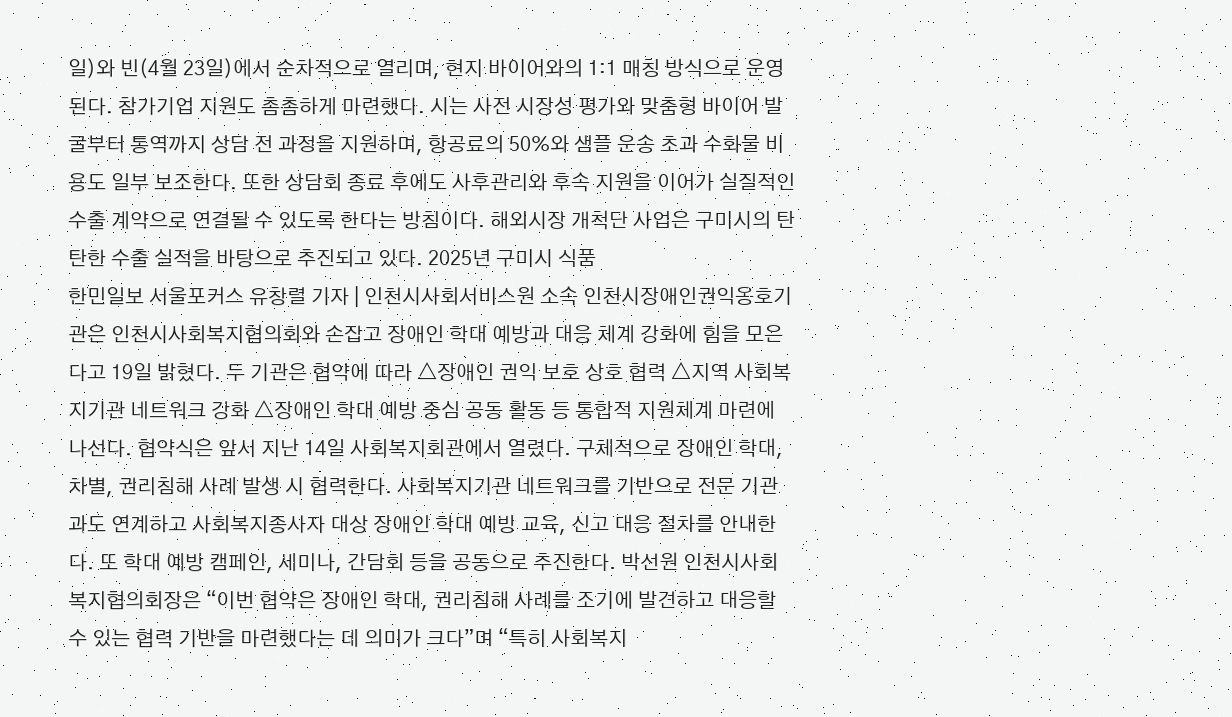일)와 빈(4월 23일)에서 순차적으로 열리며, 현지 바이어와의 1:1 매칭 방식으로 운영된다. 참가기업 지원도 촘촘하게 마련했다. 시는 사전 시장성 평가와 맞춤형 바이어 발굴부터 통역까지 상담 전 과정을 지원하며, 항공료의 50%와 샘플 운송 초과 수화물 비용도 일부 보조한다. 또한 상담회 종료 후에도 사후관리와 후속 지원을 이어가 실질적인 수출 계약으로 연결될 수 있도록 한다는 방침이다. 해외시장 개척단 사업은 구미시의 탄탄한 수출 실적을 바탕으로 추진되고 있다. 2025년 구미시 식품
한민일보 서울포커스 유창렬 기자 | 인천시사회서비스원 소속 인천시장애인권익옹호기관은 인천시사회복지협의회와 손잡고 장애인 학대 예방과 대응 체계 강화에 힘을 모은다고 19일 밝혔다. 두 기관은 협약에 따라 △장애인 권익 보호 상호 협력 △지역 사회복지기관 네트워크 강화 △장애인 학대 예방 중심 공동 활동 등 통합적 지원체계 마련에 나선다. 협약식은 앞서 지난 14일 사회복지회관에서 열렸다. 구체적으로 장애인 학대, 차별, 권리침해 사례 발생 시 협력한다. 사회복지기관 네트워크를 기반으로 전문 기관과도 연계하고 사회복지종사자 대상 장애인 학대 예방 교육, 신고 대응 절차를 안내한다. 또 학대 예방 캠페인, 세미나, 간담회 등을 공동으로 추진한다. 박선원 인천시사회복지협의회장은 “이번 협약은 장애인 학대, 권리침해 사례를 조기에 발견하고 대응할 수 있는 협력 기반을 마련했다는 데 의미가 크다”며 “특히 사회복지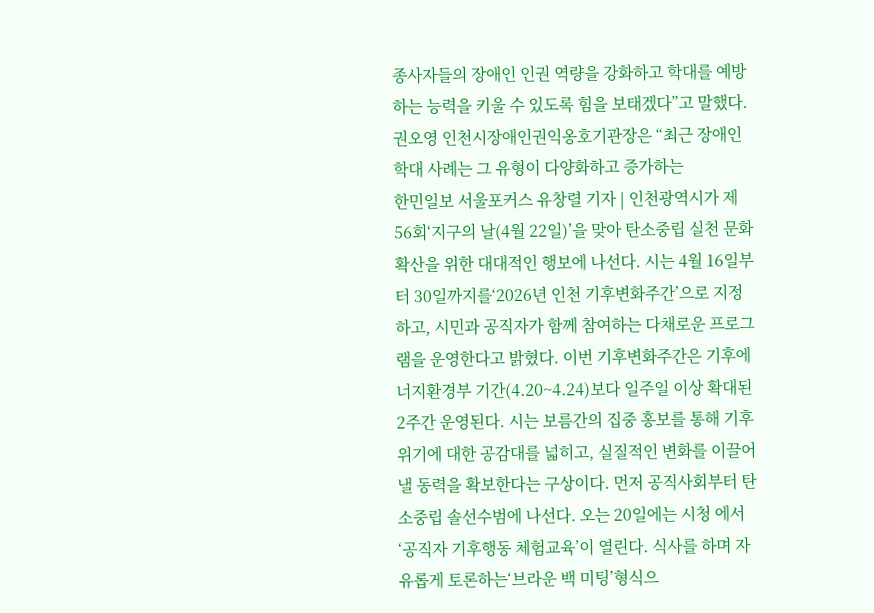종사자들의 장애인 인권 역량을 강화하고 학대를 예방하는 능력을 키울 수 있도록 힘을 보태겠다”고 말했다. 권오영 인천시장애인권익옹호기관장은 “최근 장애인 학대 사례는 그 유형이 다양화하고 증가하는
한민일보 서울포커스 유창렬 기자 | 인천광역시가 제56회‘지구의 날(4월 22일)’을 맞아 탄소중립 실천 문화 확산을 위한 대대적인 행보에 나선다. 시는 4월 16일부터 30일까지를‘2026년 인천 기후변화주간’으로 지정하고, 시민과 공직자가 함께 참여하는 다채로운 프로그램을 운영한다고 밝혔다. 이번 기후변화주간은 기후에너지환경부 기간(4.20~4.24)보다 일주일 이상 확대된 2주간 운영된다. 시는 보름간의 집중 홍보를 통해 기후 위기에 대한 공감대를 넓히고, 실질적인 변화를 이끌어낼 동력을 확보한다는 구상이다. 먼저 공직사회부터 탄소중립 솔선수범에 나선다. 오는 20일에는 시청 에서‘공직자 기후행동 체험교육’이 열린다. 식사를 하며 자유롭게 토론하는‘브라운 백 미팅’형식으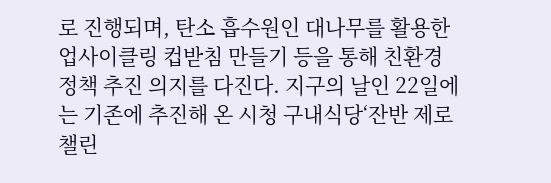로 진행되며, 탄소 흡수원인 대나무를 활용한 업사이클링 컵받침 만들기 등을 통해 친환경 정책 추진 의지를 다진다. 지구의 날인 22일에는 기존에 추진해 온 시청 구내식당‘잔반 제로 챌린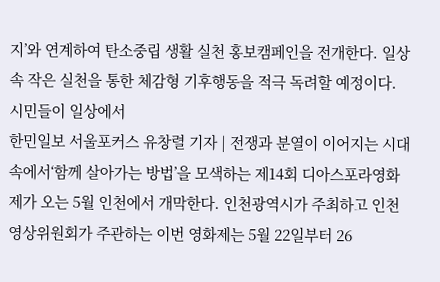지’와 연계하여 탄소중립 생활 실천 홍보캠페인을 전개한다. 일상 속 작은 실천을 통한 체감형 기후행동을 적극 독려할 예정이다. 시민들이 일상에서
한민일보 서울포커스 유창렬 기자 | 전쟁과 분열이 이어지는 시대 속에서‘함께 살아가는 방법’을 모색하는 제14회 디아스포라영화제가 오는 5월 인천에서 개막한다. 인천광역시가 주최하고 인천영상위원회가 주관하는 이번 영화제는 5월 22일부터 26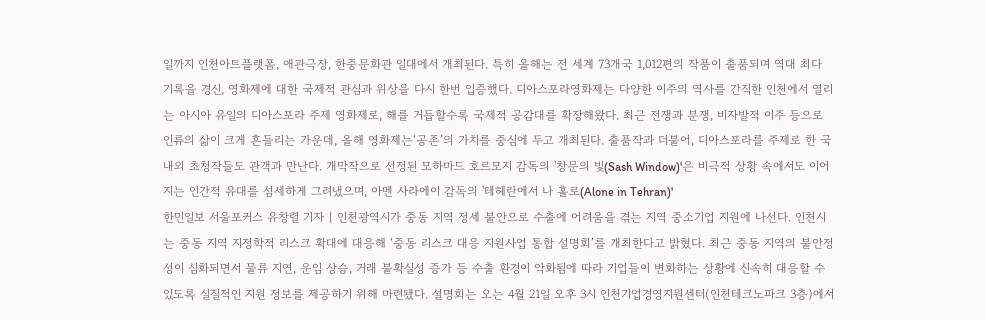일까지 인천아트플랫폼, 애관극장, 한중문화관 일대에서 개최된다. 특히 올해는 전 세계 73개국 1,012편의 작품이 출품되며 역대 최다 기록을 경신, 영화제에 대한 국제적 관심과 위상을 다시 한번 입증했다. 디아스포라영화제는 다양한 이주의 역사를 간직한 인천에서 열리는 아시아 유일의 디아스포라 주제 영화제로, 해를 거듭할수록 국제적 공감대를 확장해왔다. 최근 전쟁과 분쟁, 비자발적 이주 등으로 인류의 삶이 크게 흔들리는 가운데, 올해 영화제는‘공존’의 가치를 중심에 두고 개최된다. 출품작과 더불어, 디아스포라를 주제로 한 국내외 초청작들도 관객과 만난다. 개막작으로 선정된 모하마드 호르모지 감독의 '창문의 빛(Sash Window)'은 비극적 상황 속에서도 이어지는 인간적 유대를 섬세하게 그려냈으며, 아멘 사라에이 감독의 '테헤란에서 나 홀로(Alone in Tehran)'
한민일보 서울포커스 유창렬 기자 | 인천광역시가 중동 지역 정세 불안으로 수출에 어려움을 겪는 지역 중소기업 지원에 나선다. 인천시는 중동 지역 지정학적 리스크 확대에 대응해 ‘중동 리스크 대응 지원사업 통합 설명회’를 개최한다고 밝혔다. 최근 중동 지역의 불안정성이 심화되면서 물류 지연, 운임 상승, 거래 불확실성 증가 등 수출 환경이 악화됨에 따라 기업들이 변화하는 상황에 신속히 대응할 수 있도록 실질적인 지원 정보를 제공하기 위해 마련됐다. 설명회는 오는 4월 21일 오후 3시 인천기업경영지원센터(인천테크노파크 3층)에서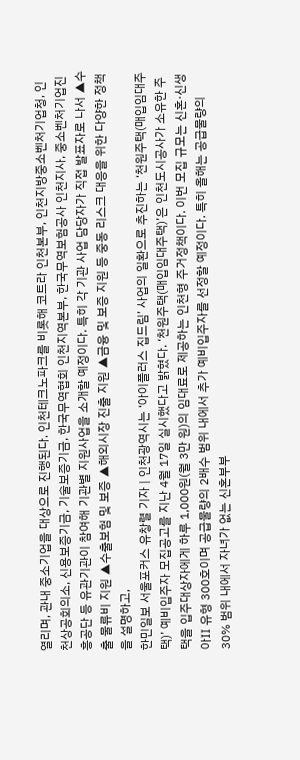열리며, 관내 중소기업을 대상으로 진행된다. 인천테크노파크를 비롯해 코트라 인천본부, 인천지방중소벤처기업청, 인천상공회의소, 신용보증기금, 기술보증기금, 한국무역협회 인천지역본부, 한국무역보험공사 인천지사, 중소벤처기업진흥공단 등 유관기관이 참여해 기관별 지원사업을 소개할 예정이다. 특히 각 기관 사업 담당자가 직접 발표자로 나서 ▲수출 물류비 지원 ▲수출보험 및 보증 ▲해외시장 진출 지원 ▲금융 및 보증 지원 등 중동 리스크 대응을 위한 다양한 정책을 설명하고,
한민일보 서울포커스 유창렬 기자 | 인천광역시는 ‘아이플러스 집드림’ 사업의 일환으로 추진하는 ‘천원주택(매입임대주택)’ 예비입주자 모집공고를 지난 4월 17일 실시했다고 밝혔다. ‘천원주택(매입임대주택)’은 인천도시공사가 소유한 주택을 입주대상자에게 하루 1,000원(월 3만 원)의 임대료로 제공하는 인천형 주거정책이다. 이번 모집 규모는 신혼·신생아Ⅱ 유형 300호이며 공급물량의 2배수 범위 내에서 추가 예비입주자를 선정할 예정이다. 특히 올해는 공급물량의 30% 범위 내에서 자녀가 없는 신혼부부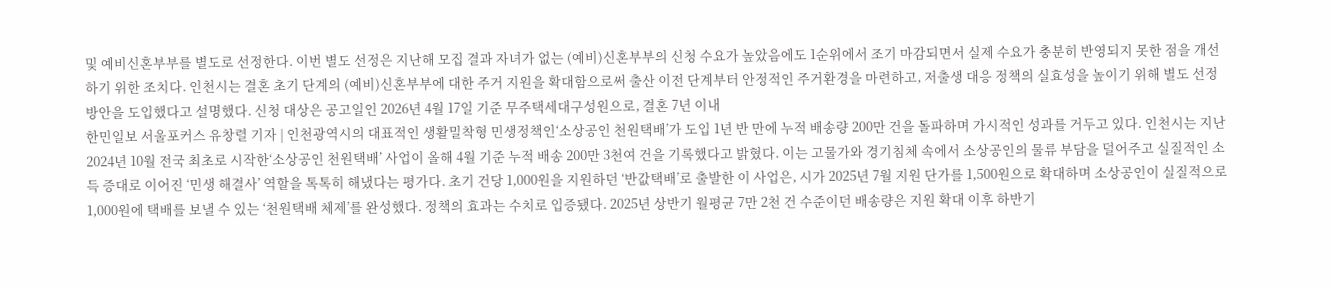및 예비신혼부부를 별도로 선정한다. 이번 별도 선정은 지난해 모집 결과 자녀가 없는 (예비)신혼부부의 신청 수요가 높았음에도 1순위에서 조기 마감되면서 실제 수요가 충분히 반영되지 못한 점을 개선하기 위한 조치다. 인천시는 결혼 초기 단계의 (예비)신혼부부에 대한 주거 지원을 확대함으로써 출산 이전 단계부터 안정적인 주거환경을 마련하고, 저출생 대응 정책의 실효성을 높이기 위해 별도 선정 방안을 도입했다고 설명했다. 신청 대상은 공고일인 2026년 4월 17일 기준 무주택세대구성원으로, 결혼 7년 이내
한민일보 서울포커스 유창렬 기자 | 인천광역시의 대표적인 생활밀착형 민생정책인‘소상공인 천원택배’가 도입 1년 반 만에 누적 배송량 200만 건을 돌파하며 가시적인 성과를 거두고 있다. 인천시는 지난 2024년 10월 전국 최초로 시작한‘소상공인 천원택배’ 사업이 올해 4월 기준 누적 배송 200만 3천여 건을 기록했다고 밝혔다. 이는 고물가와 경기침체 속에서 소상공인의 물류 부담을 덜어주고 실질적인 소득 증대로 이어진 ‘민생 해결사’ 역할을 톡톡히 해냈다는 평가다. 초기 건당 1,000원을 지원하던 ‘반값택배’로 출발한 이 사업은, 시가 2025년 7월 지원 단가를 1,500원으로 확대하며 소상공인이 실질적으로 1,000원에 택배를 보낼 수 있는 ‘천원택배 체제’를 완성했다. 정책의 효과는 수치로 입증됐다. 2025년 상반기 월평균 7만 2천 건 수준이던 배송량은 지원 확대 이후 하반기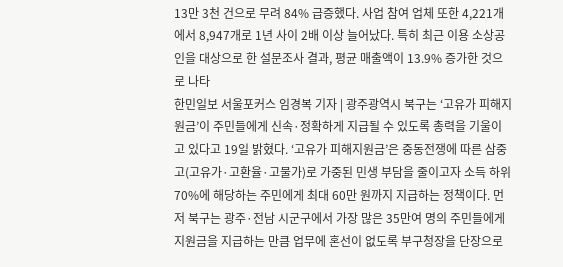13만 3천 건으로 무려 84% 급증했다. 사업 참여 업체 또한 4,221개에서 8,947개로 1년 사이 2배 이상 늘어났다. 특히 최근 이용 소상공인을 대상으로 한 설문조사 결과, 평균 매출액이 13.9% 증가한 것으로 나타
한민일보 서울포커스 임경복 기자 | 광주광역시 북구는 ‘고유가 피해지원금’이 주민들에게 신속·정확하게 지급될 수 있도록 총력을 기울이고 있다고 19일 밝혔다. ‘고유가 피해지원금’은 중동전쟁에 따른 삼중고(고유가·고환율·고물가)로 가중된 민생 부담을 줄이고자 소득 하위 70%에 해당하는 주민에게 최대 60만 원까지 지급하는 정책이다. 먼저 북구는 광주·전남 시군구에서 가장 많은 35만여 명의 주민들에게 지원금을 지급하는 만큼 업무에 혼선이 없도록 부구청장을 단장으로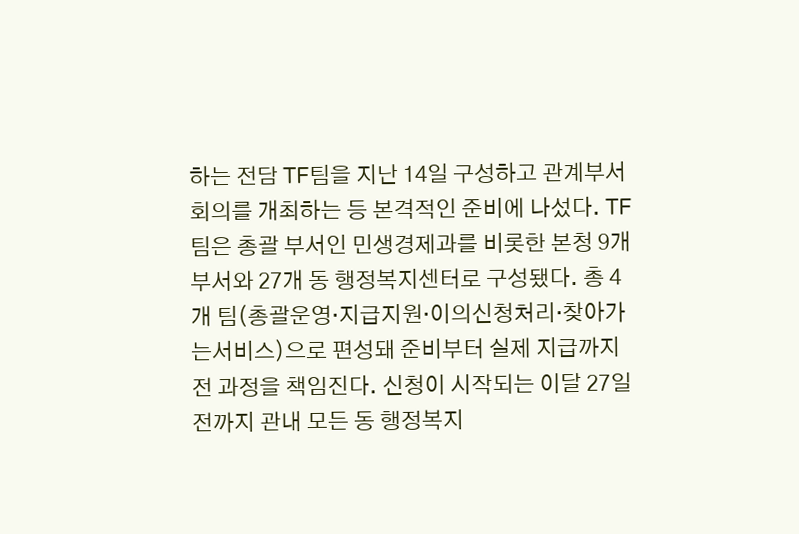하는 전담 TF팀을 지난 14일 구성하고 관계부서 회의를 개최하는 등 본격적인 준비에 나섰다. TF팀은 총괄 부서인 민생경제과를 비롯한 본청 9개 부서와 27개 동 행정복지센터로 구성됐다. 총 4개 팀(총괄운영·지급지원·이의신청처리·찾아가는서비스)으로 편성돼 준비부터 실제 지급까지 전 과정을 책임진다. 신청이 시작되는 이달 27일 전까지 관내 모든 동 행정복지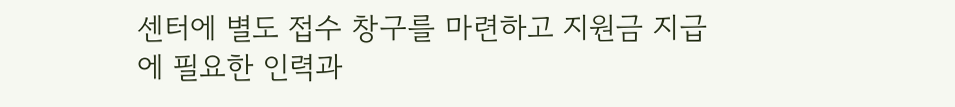센터에 별도 접수 창구를 마련하고 지원금 지급에 필요한 인력과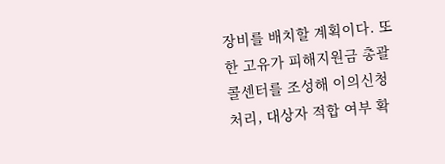장비를 배치할 계획이다. 또한 고유가 피해지원금 총괄 콜센터를 조성해 이의신청 처리, 대상자 적합 여부 확